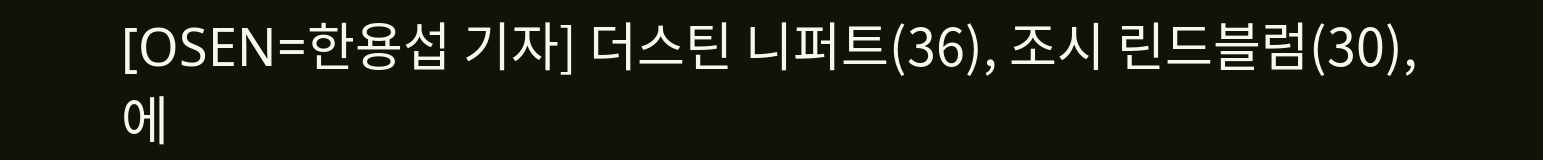[OSEN=한용섭 기자] 더스틴 니퍼트(36), 조시 린드블럼(30), 에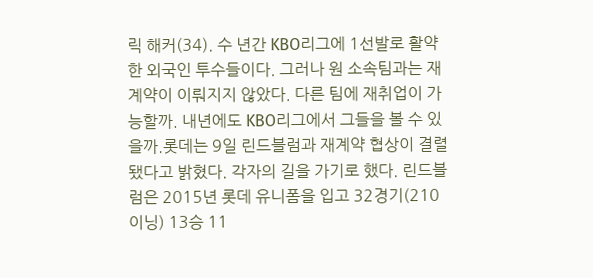릭 해커(34). 수 년간 KBO리그에 1선발로 활약한 외국인 투수들이다. 그러나 원 소속팀과는 재계약이 이뤄지지 않았다. 다른 팀에 재취업이 가능할까. 내년에도 KBO리그에서 그들을 볼 수 있을까.롯데는 9일 린드블럼과 재계약 협상이 결렬됐다고 밝혔다. 각자의 길을 가기로 했다. 린드블럼은 2015년 롯데 유니폼을 입고 32경기(210이닝) 13승 11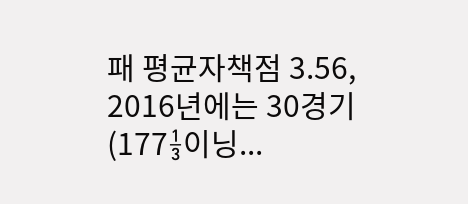패 평균자책점 3.56, 2016년에는 30경기(177⅓이닝...